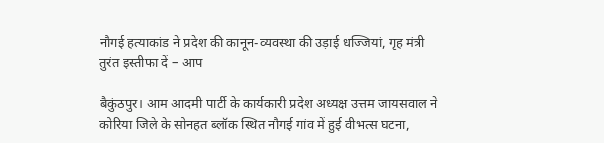नौगई हत्याकांड ने प्रदेश की कानून-व्यवस्था की उड़ाई धज्जियां, गृह मंत्री तुरंत इस्तीफा दें – आप

बैकुंठपुर। आम आदमी पार्टी के कार्यकारी प्रदेश अध्यक्ष उत्तम जायसवाल ने कोरिया जिले के सोनहत ब्लॉक स्थित नौगई गांव में हुई वीभत्स घटना,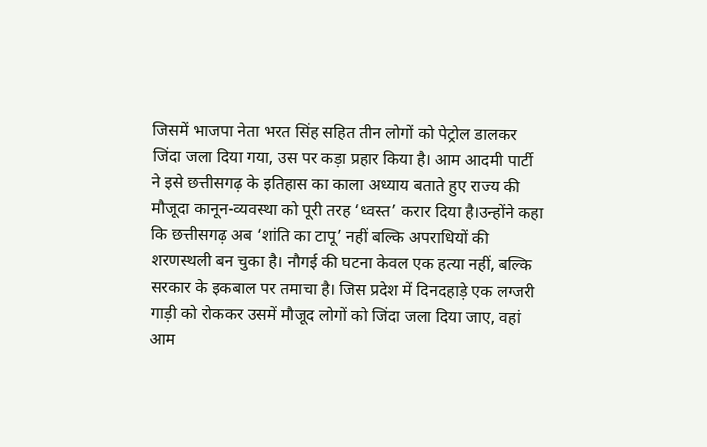जिसमें भाजपा नेता भरत सिंह सहित तीन लोगों को पेट्रोल डालकर जिंदा जला दिया गया, उस पर कड़ा प्रहार किया है। आम आदमी पार्टी ने इसे छत्तीसगढ़ के इतिहास का काला अध्याय बताते हुए राज्य की मौजूदा कानून-व्यवस्था को पूरी तरह ‘ध्वस्त’ करार दिया है।उन्होंने कहा कि छत्तीसगढ़ अब ‘शांति का टापू’ नहीं बल्कि अपराधियों की शरणस्थली बन चुका है। नौगई की घटना केवल एक हत्या नहीं, बल्कि सरकार के इकबाल पर तमाचा है। जिस प्रदेश में दिनदहाड़े एक लग्जरी गाड़ी को रोककर उसमें मौजूद लोगों को जिंदा जला दिया जाए, वहां आम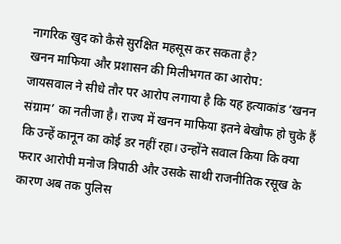नागरिक खुद को कैसे सुरक्षित महसूस कर सकता है?
खनन माफिया और प्रशासन की मिलीभगत का आरोप:
जायसवाल ने सीधे तौर पर आरोप लगाया है कि यह हत्याकांड ‘खनन संग्राम’ का नतीजा है। राज्य में खनन माफिया इतने बेखौफ हो चुके हैं कि उन्हें कानून का कोई डर नहीं रहा। उन्होंने सवाल किया कि क्या फरार आरोपी मनोज त्रिपाठी और उसके साथी राजनीतिक रसूख के कारण अब तक पुलिस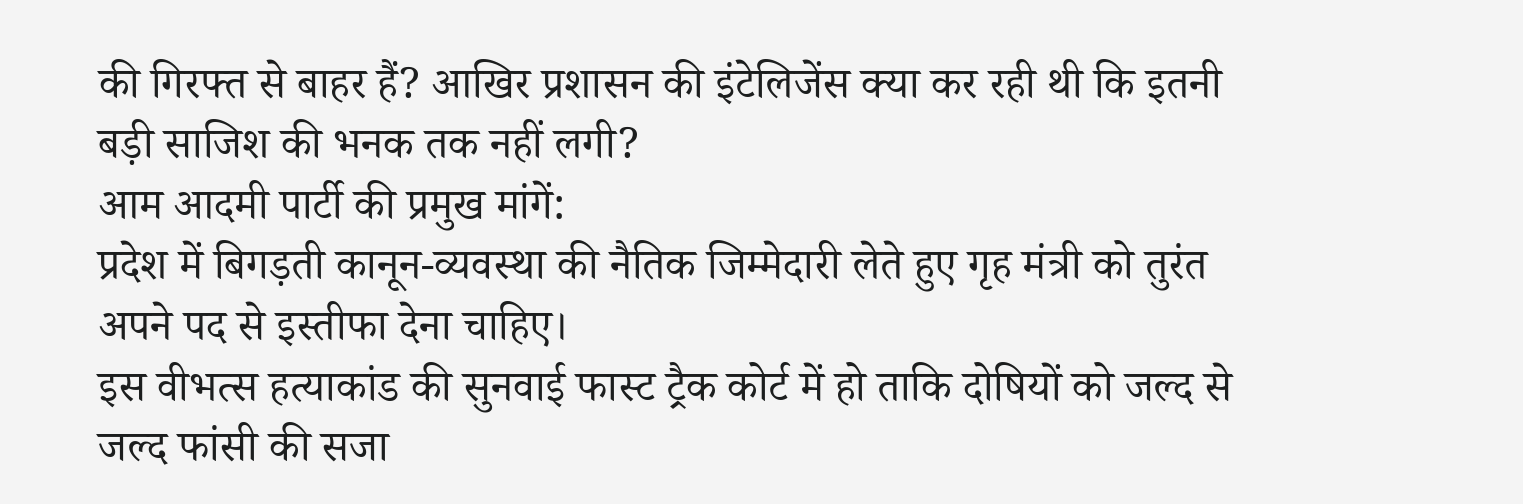की गिरफ्त से बाहर हैं? आखिर प्रशासन की इंटेलिजेंस क्या कर रही थी कि इतनी बड़ी साजिश की भनक तक नहीं लगी?
आम आदमी पार्टी की प्रमुख मांगें:
प्रदेश में बिगड़ती कानून-व्यवस्था की नैतिक जिम्मेदारी लेते हुए गृह मंत्री को तुरंत अपने पद से इस्तीफा देना चाहिए।
इस वीभत्स हत्याकांड की सुनवाई फास्ट ट्रैक कोर्ट में हो ताकि दोषियों को जल्द से जल्द फांसी की सजा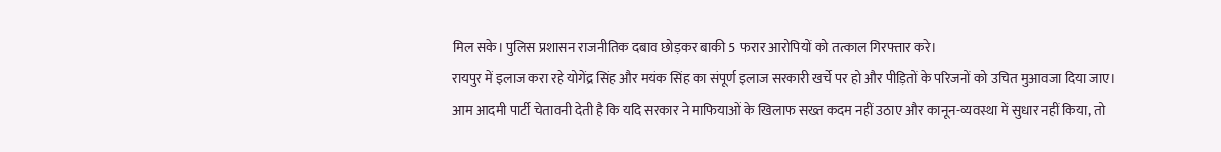मिल सके। पुलिस प्रशासन राजनीतिक दबाव छोड़कर बाकी 5 फरार आरोपियों को तत्काल गिरफ्तार करे।
रायपुर में इलाज करा रहे योगेंद्र सिंह और मयंक सिंह का संपूर्ण इलाज सरकारी खर्चे पर हो और पीड़ितों के परिजनों को उचित मुआवजा दिया जाए।
आम आदमी पार्टी चेतावनी देती है कि यदि सरकार ने माफियाओं के खिलाफ सख्त कदम नहीं उठाए और कानून-व्यवस्था में सुधार नहीं किया, तो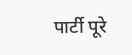पार्टी पूरे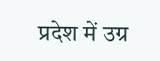प्रदेश में उग्र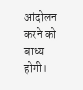आंदोलन करने को बाध्य होगी।